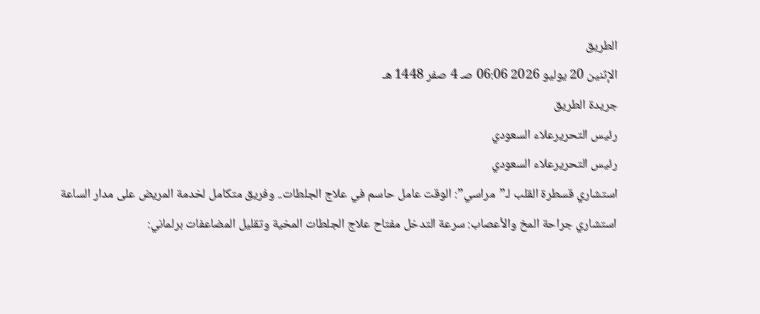الطريق
الإثنين 20 يوليو 2026 06:06 صـ 4 صفر 1448 هـ
جريدة الطريق
رئيس التحريرعلاء السعودي
رئيس التحريرعلاء السعودي
استشاري قسطرة القلب لـ”مراسي”: الوقت عامل حاسم في علاج الجلطات.. وفريق متكامل لخدمة المريض على مدار الساعة استشاري جراحة المخ والأعصاب: سرعة التدخل مفتاح علاج الجلطات المخية وتقليل المضاعفات برلماني: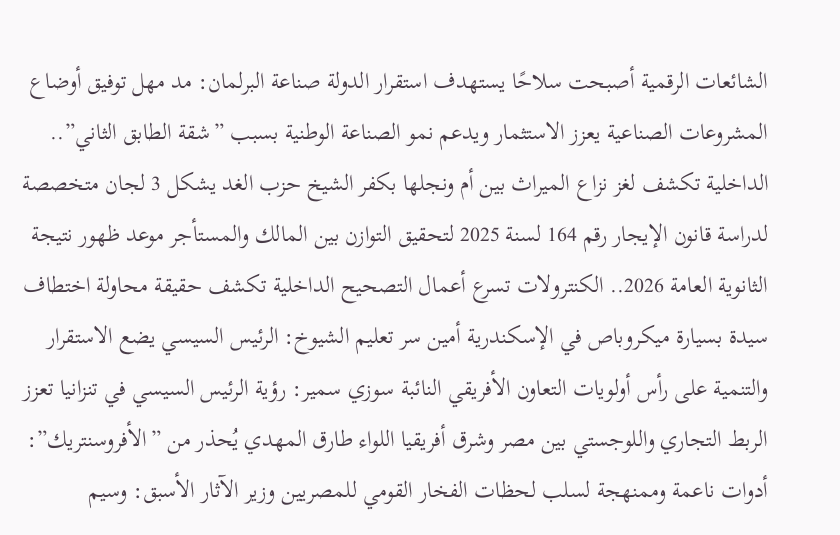الشائعات الرقمية أصبحت سلاحًا يستهدف استقرار الدولة صناعة البرلمان: مد مهل توفيق أوضاع المشروعات الصناعية يعزز الاستثمار ويدعم نمو الصناعة الوطنية بسبب ”شقة الطابق الثاني”.. الداخلية تكشف لغز نزاع الميراث بين أم ونجلها بكفر الشيخ حزب الغد يشكل 3 لجان متخصصة لدراسة قانون الإيجار رقم 164 لسنة 2025 لتحقيق التوازن بين المالك والمستأجر موعد ظهور نتيجة الثانوية العامة 2026.. الكنترولات تسرع أعمال التصحيح الداخلية تكشف حقيقة محاولة اختطاف سيدة بسيارة ميكروباص في الإسكندرية أمين سر تعليم الشيوخ: الرئيس السيسي يضع الاستقرار والتنمية على رأس أولويات التعاون الأفريقي النائبة سوزي سمير: رؤية الرئيس السيسي في تنزانيا تعزز الربط التجاري واللوجستي بين مصر وشرق أفريقيا اللواء طارق المهدي يُحذر من ”الأفروسنتريك”: أدوات ناعمة وممنهجة لسلب لحظات الفخار القومي للمصريين وزير الآثار الأسبق: وسيم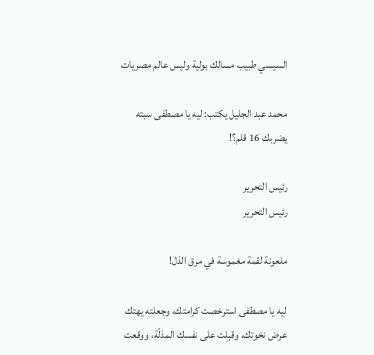السيسي طبيب مسالك بولية وليس عالم مصريات

محمد عبد الجليل يكتب: ليه يا مصطفى سبته يضربك 16 قلم؟!

رئيس التحرير
رئيس التحرير

ملعونة لقمة مغموسة في مرق الذل!

ليه يا مصطفى استرخصت كرامتك، وجعلته يهتك عرض نخوتك، وقبِلت على نفسك المذلّة، ووقعت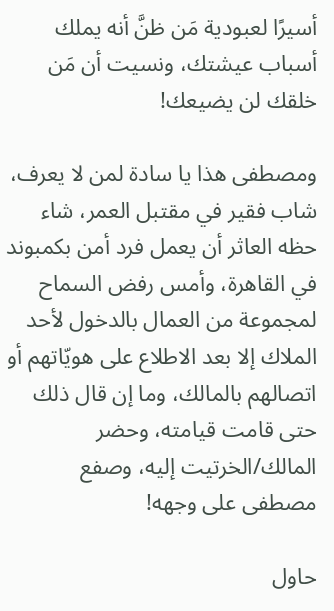أسيرًا لعبودية مَن ظنَّ أنه يملك أسباب عيشتك، ونسيت أن مَن خلقك لن يضيعك!

ومصطفى هذا يا سادة لمن لا يعرف، شاب فقير في مقتبل العمر، شاء حظه العاثر أن يعمل فرد أمن بكمبوند في القاهرة، وأمس رفض السماح لمجموعة من العمال بالدخول لأحد الملاك إلا بعد الاطلاع على هويّاتهم أو اتصالهم بالمالك، وما إن قال ذلك حتى قامت قيامته، وحضر المالك/الخرتيت إليه، وصفع مصطفى على وجهه!

حاول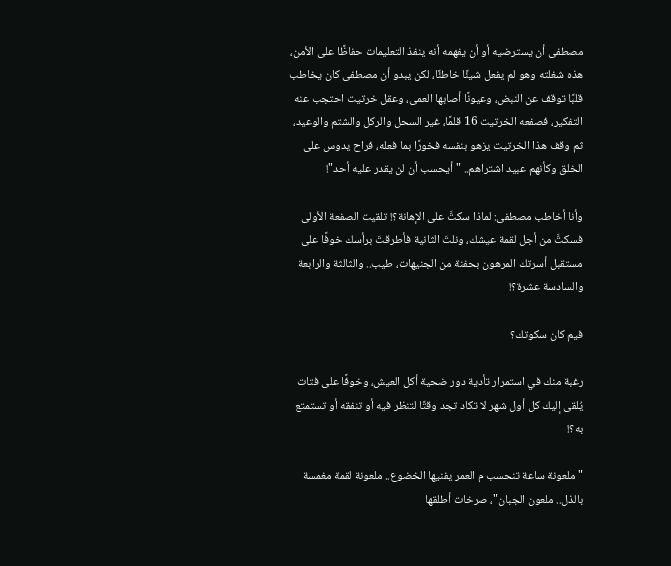مصطفى أن يسترضيه أو أن يفهمه أنه ينفذ التعليمات حفاظًا على الأمن، هذه شغلته وهو لم يفعل شيئًا خاطئًا، لكن يبدو أن مصطفى كان يخاطب قلبًا توقف عن النبض، وعيونًا أصابها العمى، وعقل خرتيت احتجب عنه التفكير، فصفعه الخرتيت 16 قلمًا، غير السحل والركل والشتم والوعيد، ثم وقف هذا الخرتيت يزهو بنفسه فخورًا بما فعله، فراح يدوس على الخلق وكأنهم عبيد اشتراهم.. "أيحسب أن لن يقدر عليه أحد"!

وأنا أخاطب مصطفى: لماذا سكتَّ على الإهانة؟! تلقيت الصفعة الأولى فسكتَّ من أجل لقمة عيشك، ونلتَ الثانية فأطرقتَ برأسك خوفًا على مستقبل أسرتك المرهون بحفنة من الجنيهات، طيب.. والثالثة والرابعة والسادسة عشرة؟!

فيم كان سكوتك؟

رغبة منك في استمرار تأدية دور ضحية أكل العيش، وخوفًا على فتات يُلقى إليك كل أول شهر لا تكاد تجد وقتًا لتنظر فيه أو تنفقه أو تستمتع به؟!

"ملعونة ساعة تنحسب م العمر يفنيها الخضوع.. ملعونة لقمة مغمسة بالذل.. ملعون الجبان"، صرخات أطلقها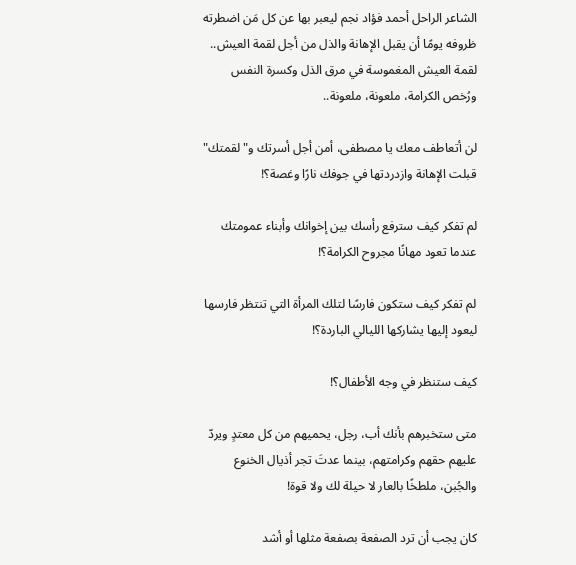الشاعر الراحل أحمد فؤاد نجم ليعبر بها عن كل مَن اضطرته ظروفه يومًا أن يقبل الإهانة والذل من أجل لقمة العيش.. لقمة العيش المغموسة في مرق الذل وكسرة النفس ورُخص الكرامة، ملعونة، ملعونة..

لن أتعاطف معك يا مصطفى، أمن أجل أسرتك و"لقمتك" قبلت الإهانة وازدردتها في جوفك نارًا وغصة؟!

لم تفكر كيف سترفع رأسك بين إخوانك وأبناء عمومتك عندما تعود مهانًا مجروح الكرامة؟!

لم تفكر كيف ستكون فارسًا لتلك المرأة التي تنتظر فارسها ليعود إليها يشاركها الليالي الباردة؟!

كيف ستنظر في وجه الأطفال؟!

متى ستخبرهم بأنك أب، رجل، يحميهم من كل معتدٍ ويردّ عليهم حقهم وكرامتهم، بينما عدتَ تجر أذيال الخنوع والجُبن، ملطخًا بالعار لا حيلة لك ولا قوة!

كان يجب أن ترد الصفعة بصفعة مثلها أو أشد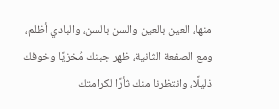منها، العين بالعين والسن بالسن، والبادي أظلم، ومع الصفعة الثانية، ظهر جبنك مُخزيًا وخوفك ذليلًا، وانتظرنا منك ثأرًا لكرامتك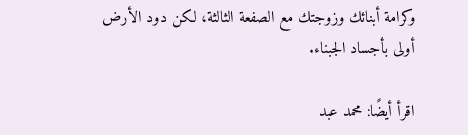وكرامة أبنائك وزوجتك مع الصفعة الثالثة، لكن دود الأرض أولى بأجساد الجبناء.

اقرأ أيضًا: محمد عبد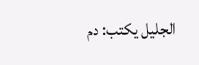الجليل يكتب: دم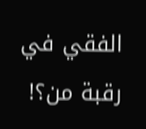الفقي في رقبة من؟!